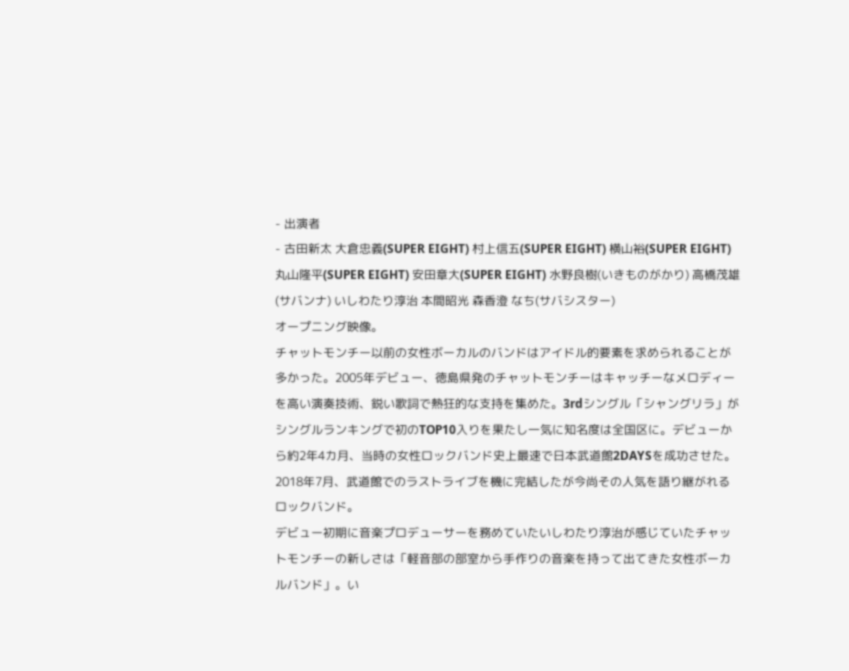- 出演者
- 古田新太 大倉忠義(SUPER EIGHT) 村上信五(SUPER EIGHT) 横山裕(SUPER EIGHT) 丸山隆平(SUPER EIGHT) 安田章大(SUPER EIGHT) 水野良樹(いきものがかり) 高橋茂雄(サバンナ) いしわたり淳治 本間昭光 森香澄 なち(サバシスター)
オープニング映像。
チャットモンチー以前の女性ボーカルのバンドはアイドル的要素を求められることが多かった。2005年デビュー、徳島県発のチャットモンチーはキャッチーなメロディーを高い演奏技術、鋭い歌詞で熱狂的な支持を集めた。3rdシングル「シャングリラ」がシングルランキングで初のTOP10入りを果たし一気に知名度は全国区に。デビューから約2年4カ月、当時の女性ロックバンド史上最速で日本武道館2DAYSを成功させた。2018年7月、武道館でのラストライブを機に完結したが今尚その人気を語り継がれるロックバンド。
デビュー初期に音楽プロデューサーを務めていたいしわたり淳治が感じていたチャットモンチーの新しさは「軽音部の部室から手作りの音楽を持って出てきた女性ボーカルバンド」。い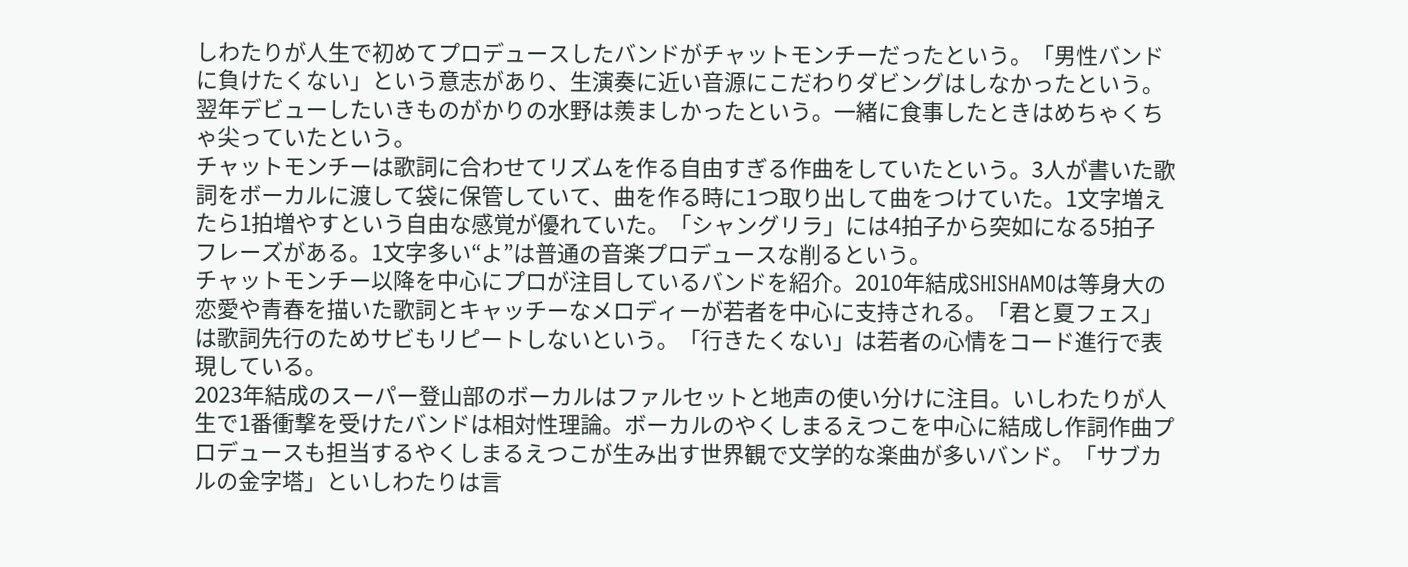しわたりが人生で初めてプロデュースしたバンドがチャットモンチーだったという。「男性バンドに負けたくない」という意志があり、生演奏に近い音源にこだわりダビングはしなかったという。翌年デビューしたいきものがかりの水野は羨ましかったという。一緒に食事したときはめちゃくちゃ尖っていたという。
チャットモンチーは歌詞に合わせてリズムを作る自由すぎる作曲をしていたという。3人が書いた歌詞をボーカルに渡して袋に保管していて、曲を作る時に1つ取り出して曲をつけていた。1文字増えたら1拍増やすという自由な感覚が優れていた。「シャングリラ」には4拍子から突如になる5拍子フレーズがある。1文字多い“よ”は普通の音楽プロデュースな削るという。
チャットモンチー以降を中心にプロが注目しているバンドを紹介。2010年結成SHISHAMOは等身大の恋愛や青春を描いた歌詞とキャッチーなメロディーが若者を中心に支持される。「君と夏フェス」は歌詞先行のためサビもリピートしないという。「行きたくない」は若者の心情をコード進行で表現している。
2023年結成のスーパー登山部のボーカルはファルセットと地声の使い分けに注目。いしわたりが人生で1番衝撃を受けたバンドは相対性理論。ボーカルのやくしまるえつこを中心に結成し作詞作曲プロデュースも担当するやくしまるえつこが生み出す世界観で文学的な楽曲が多いバンド。「サブカルの金字塔」といしわたりは言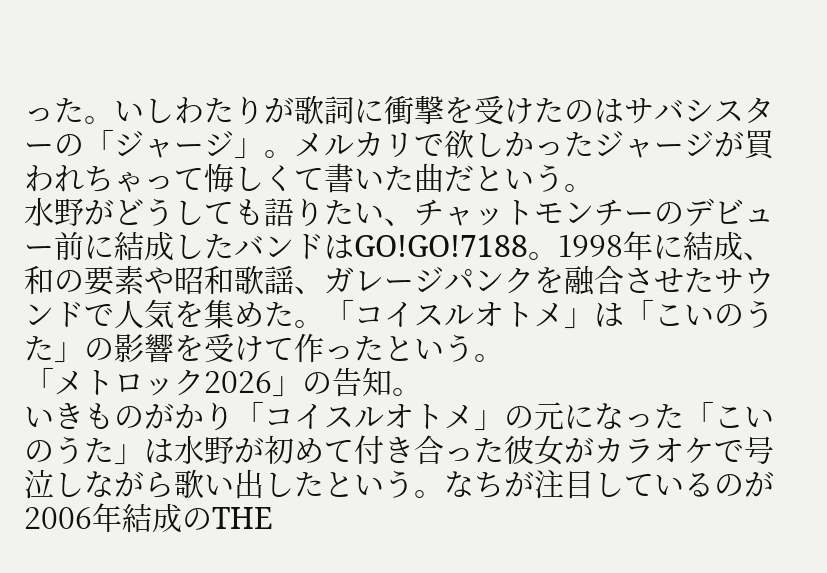った。いしわたりが歌詞に衝撃を受けたのはサバシスターの「ジャージ」。メルカリで欲しかったジャージが買われちゃって悔しくて書いた曲だという。
水野がどうしても語りたい、チャットモンチーのデビュー前に結成したバンドはGO!GO!7188。1998年に結成、和の要素や昭和歌謡、ガレージパンクを融合させたサウンドで人気を集めた。「コイスルオトメ」は「こいのうた」の影響を受けて作ったという。
「メトロック2026」の告知。
いきものがかり「コイスルオトメ」の元になった「こいのうた」は水野が初めて付き合った彼女がカラオケで号泣しながら歌い出したという。なちが注目しているのが2006年結成のTHE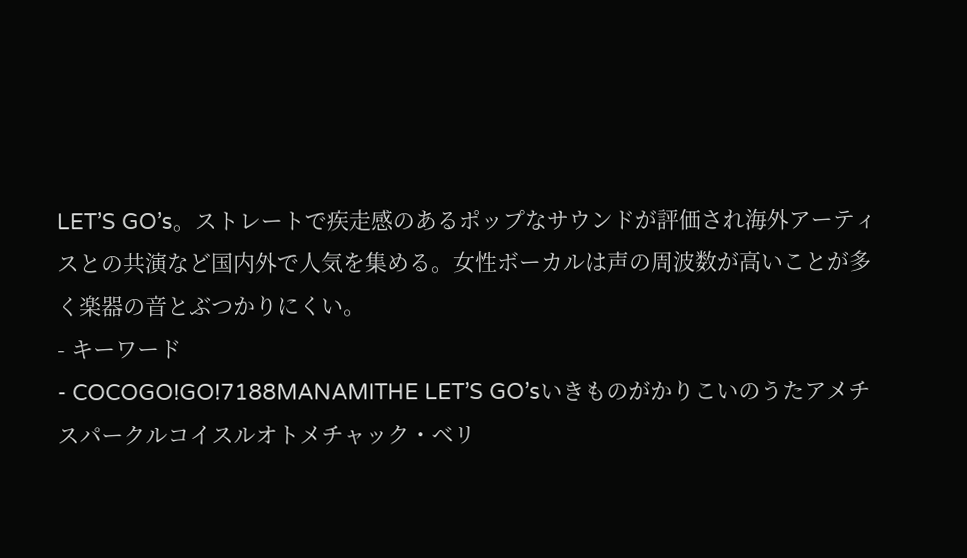LET’S GO’s。ストレートで疾走感のあるポップなサウンドが評価され海外アーティスとの共演など国内外で人気を集める。女性ボーカルは声の周波数が高いことが多く楽器の音とぶつかりにくい。
- キーワード
- COCOGO!GO!7188MANAMITHE LET’S GO’sいきものがかりこいのうたアメチスパークルコイスルオトメチャック・ベリ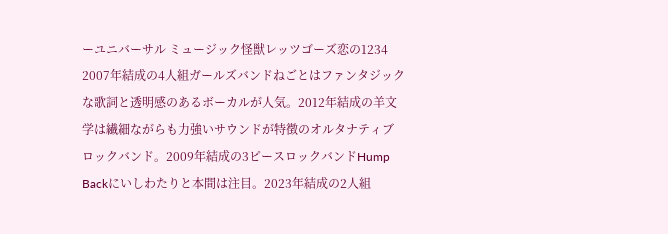ーユニバーサル ミュージック怪獣レッツゴーズ恋の1234
2007年結成の4人組ガールズバンドねごとはファンタジックな歌詞と透明感のあるボーカルが人気。2012年結成の羊文学は繊細ながらも力強いサウンドが特徴のオルタナティブロックバンド。2009年結成の3ピースロックバンドHump Backにいしわたりと本間は注目。2023年結成の2人組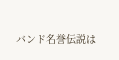バンド名誉伝説は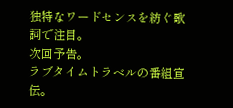独特なワードセンスを紡ぐ歌詞で注目。
次回予告。
ラブタイムトラベルの番組宣伝。